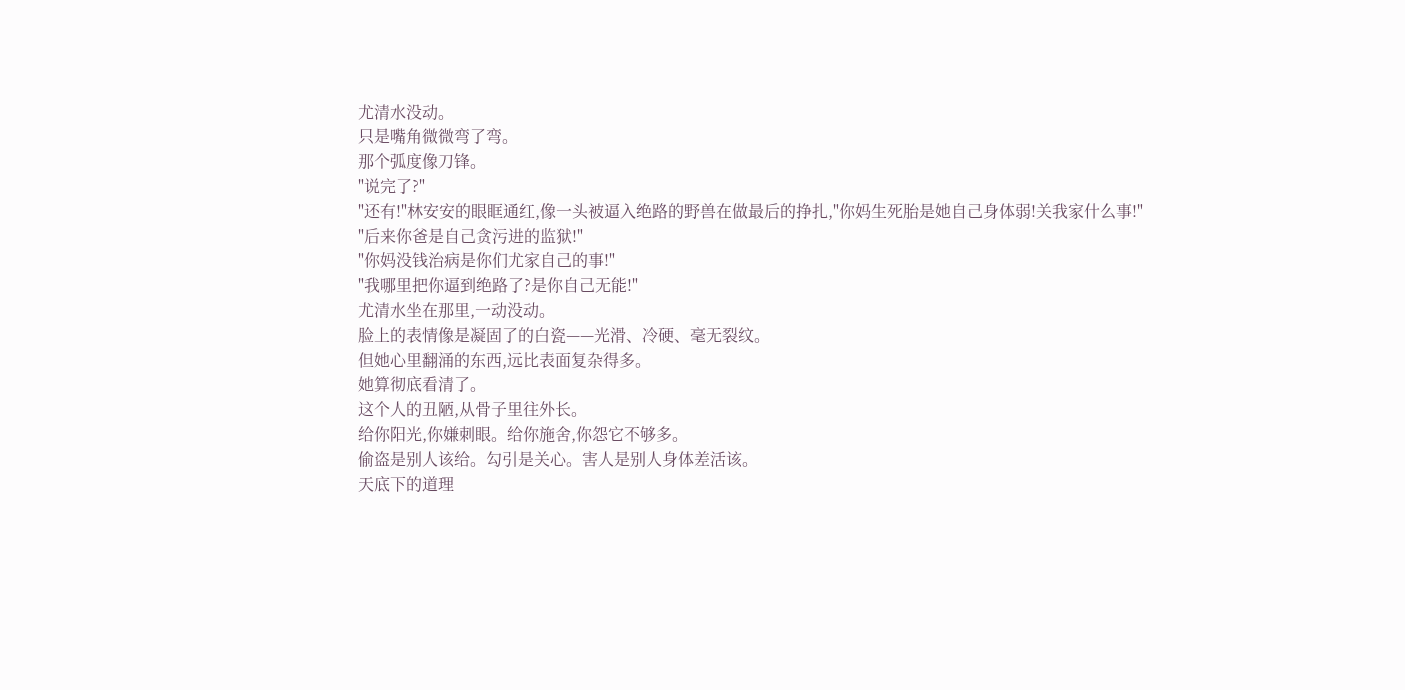尤清水没动。
只是嘴角微微弯了弯。
那个弧度像刀锋。
"说完了?"
"还有!"林安安的眼眶通红,像一头被逼入绝路的野兽在做最后的挣扎,"你妈生死胎是她自己身体弱!关我家什么事!"
"后来你爸是自己贪污进的监狱!"
"你妈没钱治病是你们尤家自己的事!"
"我哪里把你逼到绝路了?是你自己无能!"
尤清水坐在那里,一动没动。
脸上的表情像是凝固了的白瓷——光滑、冷硬、毫无裂纹。
但她心里翻涌的东西,远比表面复杂得多。
她算彻底看清了。
这个人的丑陋,从骨子里往外长。
给你阳光,你嫌刺眼。给你施舍,你怨它不够多。
偷盗是别人该给。勾引是关心。害人是别人身体差活该。
天底下的道理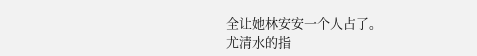全让她林安安一个人占了。
尤清水的指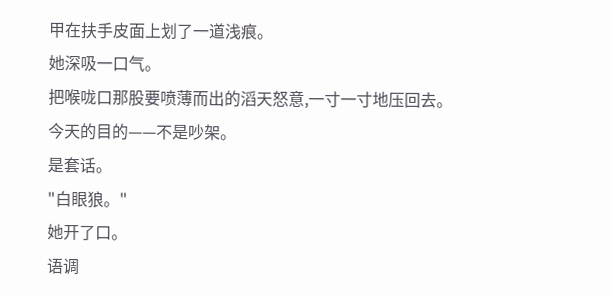甲在扶手皮面上划了一道浅痕。
她深吸一口气。
把喉咙口那股要喷薄而出的滔天怒意,一寸一寸地压回去。
今天的目的——不是吵架。
是套话。
"白眼狼。"
她开了口。
语调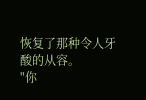恢复了那种令人牙酸的从容。
"你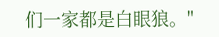们一家都是白眼狼。"